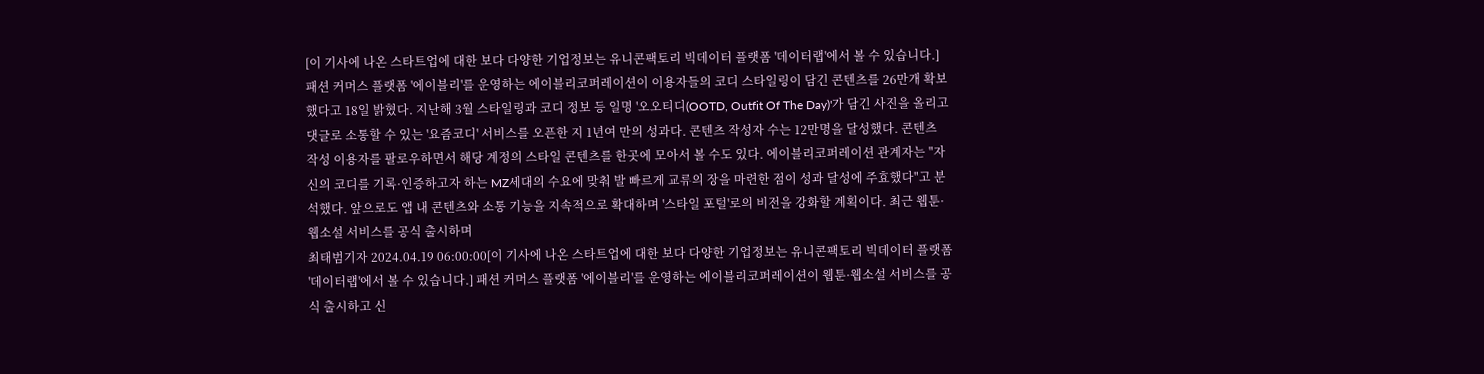[이 기사에 나온 스타트업에 대한 보다 다양한 기업정보는 유니콘팩토리 빅데이터 플랫폼 '데이터랩'에서 볼 수 있습니다.] 패션 커머스 플랫폼 '에이블리'를 운영하는 에이블리코퍼레이션이 이용자들의 코디 스타일링이 담긴 콘텐츠를 26만개 확보했다고 18일 밝혔다. 지난해 3월 스타일링과 코디 정보 등 일명 '오오티디(OOTD, Outfit Of The Day)'가 담긴 사진을 올리고 댓글로 소통할 수 있는 '요즘코디' 서비스를 오픈한 지 1년여 만의 성과다. 콘텐츠 작성자 수는 12만명을 달성했다. 콘텐츠 작성 이용자를 팔로우하면서 해당 계정의 스타일 콘텐츠를 한곳에 모아서 볼 수도 있다. 에이블리코퍼레이션 관계자는 "자신의 코디를 기록·인증하고자 하는 MZ세대의 수요에 맞춰 발 빠르게 교류의 장을 마련한 점이 성과 달성에 주효했다"고 분석했다. 앞으로도 앱 내 콘텐츠와 소통 기능을 지속적으로 확대하며 '스타일 포털'로의 비전을 강화할 계획이다. 최근 웹툰·웹소설 서비스를 공식 출시하며
최태범기자 2024.04.19 06:00:00[이 기사에 나온 스타트업에 대한 보다 다양한 기업정보는 유니콘팩토리 빅데이터 플랫폼 '데이터랩'에서 볼 수 있습니다.] 패션 커머스 플랫폼 '에이블리'를 운영하는 에이블리코퍼레이션이 웹툰·웹소설 서비스를 공식 출시하고 신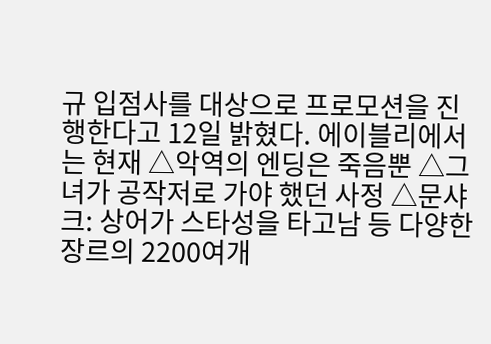규 입점사를 대상으로 프로모션을 진행한다고 12일 밝혔다. 에이블리에서는 현재 △악역의 엔딩은 죽음뿐 △그녀가 공작저로 가야 했던 사정 △문샤크: 상어가 스타성을 타고남 등 다양한 장르의 2200여개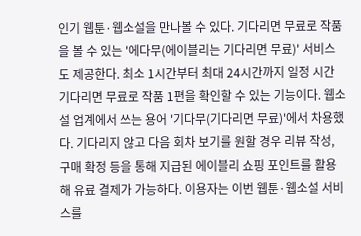인기 웹툰·웹소설을 만나볼 수 있다. 기다리면 무료로 작품을 볼 수 있는 '에다무(에이블리는 기다리면 무료)' 서비스도 제공한다. 최소 1시간부터 최대 24시간까지 일정 시간 기다리면 무료로 작품 1편을 확인할 수 있는 기능이다. 웹소설 업계에서 쓰는 용어 '기다무(기다리면 무료)'에서 차용했다. 기다리지 않고 다음 회차 보기를 원할 경우 리뷰 작성, 구매 확정 등을 통해 지급된 에이블리 쇼핑 포인트를 활용해 유료 결제가 가능하다. 이용자는 이번 웹툰·웹소설 서비스를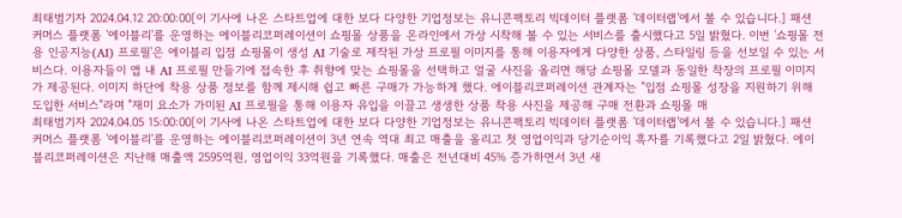최태범기자 2024.04.12 20:00:00[이 기사에 나온 스타트업에 대한 보다 다양한 기업정보는 유니콘팩토리 빅데이터 플랫폼 '데이터랩'에서 볼 수 있습니다.] 패션 커머스 플랫폼 '에이블리'를 운영하는 에이블리코퍼레이션이 쇼핑몰 상품을 온라인에서 가상 시착해 볼 수 있는 서비스를 출시했다고 5일 밝혔다. 이번 '쇼핑몰 전용 인공지능(AI) 프로필'은 에이블리 입점 쇼핑몰이 생성 AI 기술로 제작된 가상 프로필 이미지를 통해 이용자에게 다양한 상품, 스타일링 등을 선보일 수 있는 서비스다. 이용자들이 앱 내 AI 프로필 만들기에 접속한 후 취향에 맞는 쇼핑몰을 선택하고 얼굴 사진을 올리면 해당 쇼핑몰 모델과 동일한 착장의 프로필 이미지가 제공된다. 이미지 하단에 착용 상품 정보를 함께 제시해 쉽고 빠른 구매가 가능하게 했다. 에이블리코퍼레이션 관계자는 "입점 쇼핑몰 성장을 지원하기 위해 도입한 서비스"라며 "재미 요소가 가미된 AI 프로필을 통해 이용자 유입을 이끌고 생생한 상품 착용 사진을 제공해 구매 전환과 쇼핑몰 매
최태범기자 2024.04.05 15:00:00[이 기사에 나온 스타트업에 대한 보다 다양한 기업정보는 유니콘팩토리 빅데이터 플랫폼 '데이터랩'에서 볼 수 있습니다.] 패션 커머스 플랫폼 '에이블리'를 운영하는 에이블리코퍼레이션이 3년 연속 역대 최고 매출을 올리고 첫 영업이익과 당기순이익 흑자를 기록했다고 2일 밝혔다. 에이블리코퍼레이션은 지난해 매출액 2595억원, 영업이익 33억원을 기록했다. 매출은 전년대비 45% 증가하면서 3년 새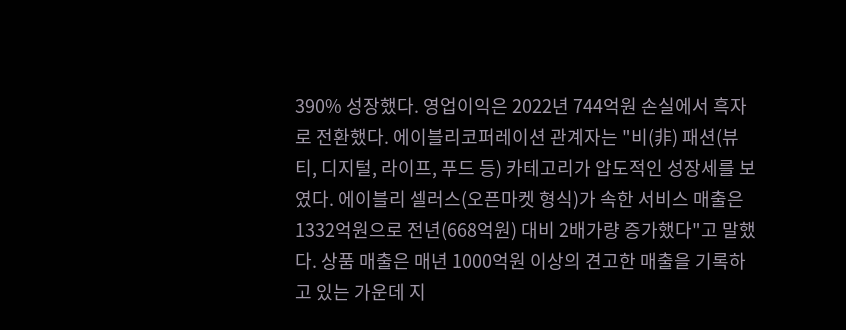390% 성장했다. 영업이익은 2022년 744억원 손실에서 흑자로 전환했다. 에이블리코퍼레이션 관계자는 "비(非) 패션(뷰티, 디지털, 라이프, 푸드 등) 카테고리가 압도적인 성장세를 보였다. 에이블리 셀러스(오픈마켓 형식)가 속한 서비스 매출은 1332억원으로 전년(668억원) 대비 2배가량 증가했다"고 말했다. 상품 매출은 매년 1000억원 이상의 견고한 매출을 기록하고 있는 가운데 지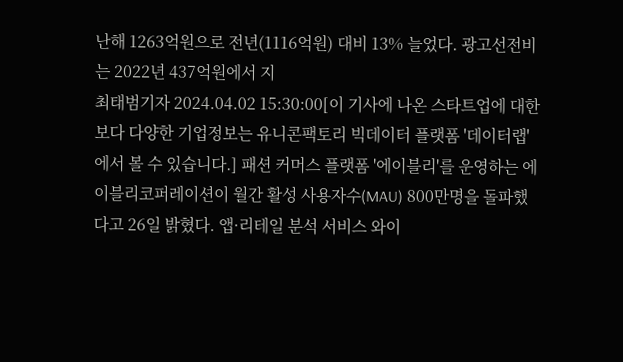난해 1263억원으로 전년(1116억원) 대비 13% 늘었다. 광고선전비는 2022년 437억원에서 지
최태범기자 2024.04.02 15:30:00[이 기사에 나온 스타트업에 대한 보다 다양한 기업정보는 유니콘팩토리 빅데이터 플랫폼 '데이터랩'에서 볼 수 있습니다.] 패션 커머스 플랫폼 '에이블리'를 운영하는 에이블리코퍼레이션이 월간 활성 사용자수(MAU) 800만명을 돌파했다고 26일 밝혔다. 앱·리테일 분석 서비스 와이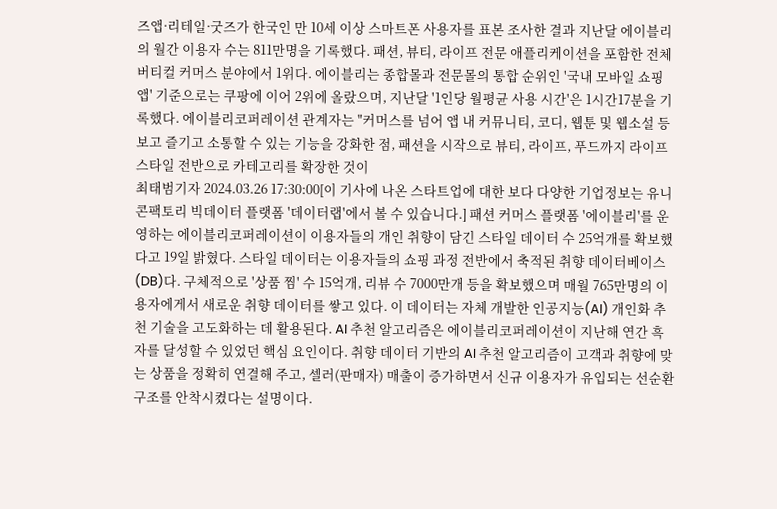즈앱·리테일·굿즈가 한국인 만 10세 이상 스마트폰 사용자를 표본 조사한 결과 지난달 에이블리의 월간 이용자 수는 811만명을 기록했다. 패션, 뷰티, 라이프 전문 애플리케이션을 포함한 전체 버티컬 커머스 분야에서 1위다. 에이블리는 종합몰과 전문몰의 통합 순위인 '국내 모바일 쇼핑 앱' 기준으로는 쿠팡에 이어 2위에 올랐으며, 지난달 '1인당 월평균 사용 시간'은 1시간17분을 기록했다. 에이블리코퍼레이션 관계자는 "커머스를 넘어 앱 내 커뮤니티, 코디, 웹툰 및 웹소설 등 보고 즐기고 소통할 수 있는 기능을 강화한 점, 패션을 시작으로 뷰티, 라이프, 푸드까지 라이프스타일 전반으로 카테고리를 확장한 것이
최태범기자 2024.03.26 17:30:00[이 기사에 나온 스타트업에 대한 보다 다양한 기업정보는 유니콘팩토리 빅데이터 플랫폼 '데이터랩'에서 볼 수 있습니다.] 패션 커머스 플랫폼 '에이블리'를 운영하는 에이블리코퍼레이션이 이용자들의 개인 취향이 담긴 스타일 데이터 수 25억개를 확보했다고 19일 밝혔다. 스타일 데이터는 이용자들의 쇼핑 과정 전반에서 축적된 취향 데이터베이스(DB)다. 구체적으로 '상품 찜' 수 15억개, 리뷰 수 7000만개 등을 확보했으며 매월 765만명의 이용자에게서 새로운 취향 데이터를 쌓고 있다. 이 데이터는 자체 개발한 인공지능(AI) 개인화 추천 기술을 고도화하는 데 활용된다. AI 추천 알고리즘은 에이블리코퍼레이션이 지난해 연간 흑자를 달성할 수 있었던 핵심 요인이다. 취향 데이터 기반의 AI 추천 알고리즘이 고객과 취향에 맞는 상품을 정확히 연결해 주고, 셀러(판매자) 매출이 증가하면서 신규 이용자가 유입되는 선순환 구조를 안착시켰다는 설명이다.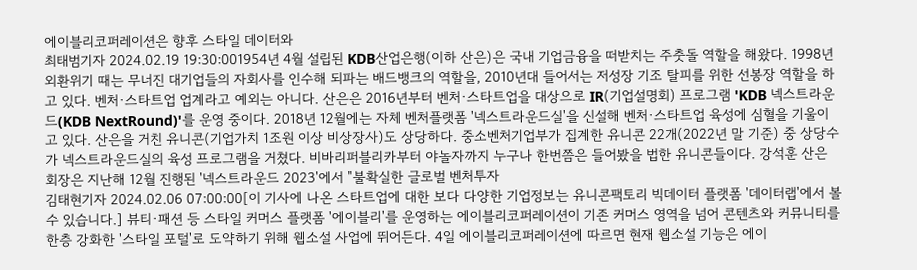에이블리코퍼레이션은 향후 스타일 데이터와
최태범기자 2024.02.19 19:30:001954년 4월 설립된 KDB산업은행(이하 산은)은 국내 기업금융을 떠받치는 주춧돌 역할을 해왔다. 1998년 외환위기 때는 무너진 대기업들의 자회사를 인수해 되파는 배드뱅크의 역할을, 2010년대 들어서는 저성장 기조 탈피를 위한 선봉장 역할을 하고 있다. 벤처·스타트업 업계라고 예외는 아니다. 산은은 2016년부터 벤처·스타트업을 대상으로 IR(기업설명회) 프로그램 'KDB 넥스트라운드(KDB NextRound)'를 운영 중이다. 2018년 12월에는 자체 벤처플랫폼 '넥스트라운드실'을 신설해 벤처·스타트업 육성에 심혈을 기울이고 있다. 산은을 거친 유니콘(기업가치 1조원 이상 비상장사)도 상당하다. 중소벤처기업부가 집계한 유니콘 22개(2022년 말 기준) 중 상당수가 넥스트라운드실의 육성 프로그램을 거쳤다. 비바리퍼블리카부터 야놀자까지 누구나 한번쯤은 들어봤을 법한 유니콘들이다. 강석훈 산은 회장은 지난해 12월 진행된 '넥스트라운드 2023'에서 "불확실한 글로벌 벤처투자
김태현기자 2024.02.06 07:00:00[이 기사에 나온 스타트업에 대한 보다 다양한 기업정보는 유니콘팩토리 빅데이터 플랫폼 '데이터랩'에서 볼 수 있습니다.] 뷰티·패션 등 스타일 커머스 플랫폼 '에이블리'를 운영하는 에이블리코퍼레이션이 기존 커머스 영역을 넘어 콘텐츠와 커뮤니티를 한층 강화한 '스타일 포털'로 도약하기 위해 웹소설 사업에 뛰어든다. 4일 에이블리코퍼레이션에 따르면 현재 웹소설 기능은 에이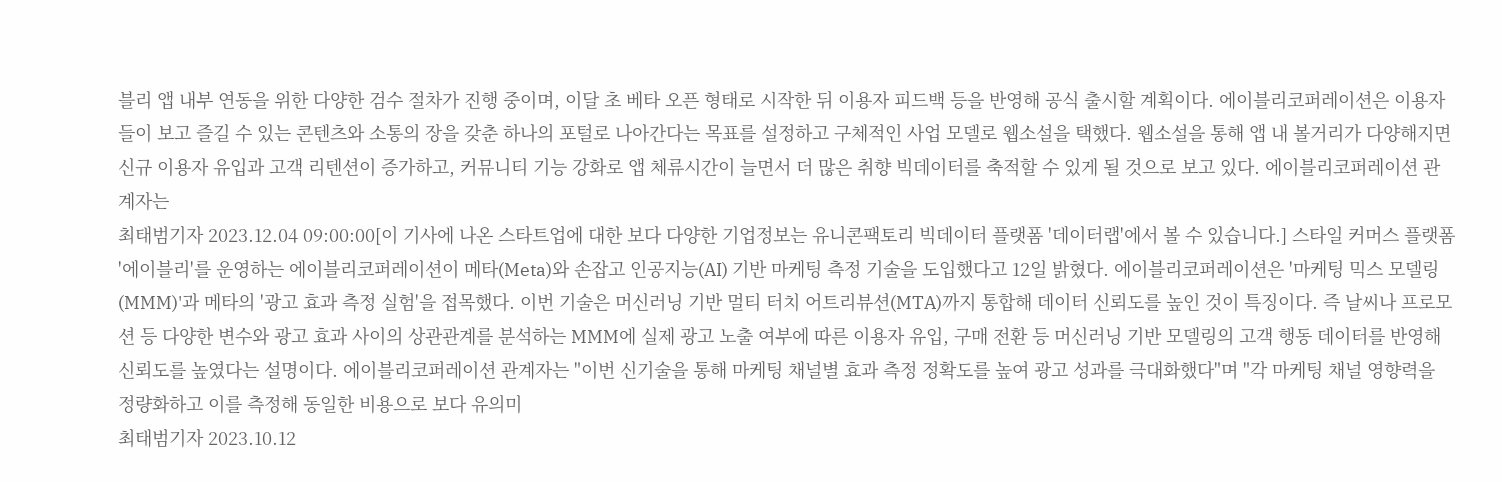블리 앱 내부 연동을 위한 다양한 검수 절차가 진행 중이며, 이달 초 베타 오픈 형태로 시작한 뒤 이용자 피드백 등을 반영해 공식 출시할 계획이다. 에이블리코퍼레이션은 이용자들이 보고 즐길 수 있는 콘텐츠와 소통의 장을 갖춘 하나의 포털로 나아간다는 목표를 설정하고 구체적인 사업 모델로 웹소설을 택했다. 웹소설을 통해 앱 내 볼거리가 다양해지면 신규 이용자 유입과 고객 리텐션이 증가하고, 커뮤니티 기능 강화로 앱 체류시간이 늘면서 더 많은 취향 빅데이터를 축적할 수 있게 될 것으로 보고 있다. 에이블리코퍼레이션 관계자는
최태범기자 2023.12.04 09:00:00[이 기사에 나온 스타트업에 대한 보다 다양한 기업정보는 유니콘팩토리 빅데이터 플랫폼 '데이터랩'에서 볼 수 있습니다.] 스타일 커머스 플랫폼 '에이블리'를 운영하는 에이블리코퍼레이션이 메타(Meta)와 손잡고 인공지능(AI) 기반 마케팅 측정 기술을 도입했다고 12일 밝혔다. 에이블리코퍼레이션은 '마케팅 믹스 모델링(MMM)'과 메타의 '광고 효과 측정 실험'을 접목했다. 이번 기술은 머신러닝 기반 멀티 터치 어트리뷰션(MTA)까지 통합해 데이터 신뢰도를 높인 것이 특징이다. 즉 날씨나 프로모션 등 다양한 변수와 광고 효과 사이의 상관관계를 분석하는 MMM에 실제 광고 노출 여부에 따른 이용자 유입, 구매 전환 등 머신러닝 기반 모델링의 고객 행동 데이터를 반영해 신뢰도를 높였다는 설명이다. 에이블리코퍼레이션 관계자는 "이번 신기술을 통해 마케팅 채널별 효과 측정 정확도를 높여 광고 성과를 극대화했다"며 "각 마케팅 채널 영향력을 정량화하고 이를 측정해 동일한 비용으로 보다 유의미
최태범기자 2023.10.12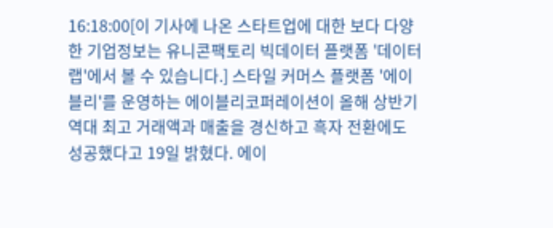16:18:00[이 기사에 나온 스타트업에 대한 보다 다양한 기업정보는 유니콘팩토리 빅데이터 플랫폼 '데이터랩'에서 볼 수 있습니다.] 스타일 커머스 플랫폼 '에이블리'를 운영하는 에이블리코퍼레이션이 올해 상반기 역대 최고 거래액과 매출을 경신하고 흑자 전환에도 성공했다고 19일 밝혔다. 에이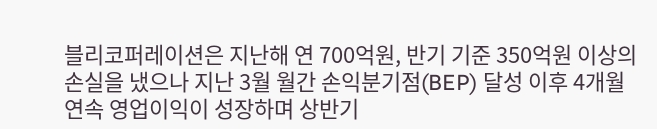블리코퍼레이션은 지난해 연 700억원, 반기 기준 350억원 이상의 손실을 냈으나 지난 3월 월간 손익분기점(BEP) 달성 이후 4개월 연속 영업이익이 성장하며 상반기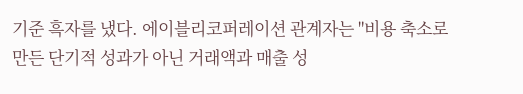기준 흑자를 냈다. 에이블리코퍼레이션 관계자는 "비용 축소로 만든 단기적 성과가 아닌 거래액과 매출 성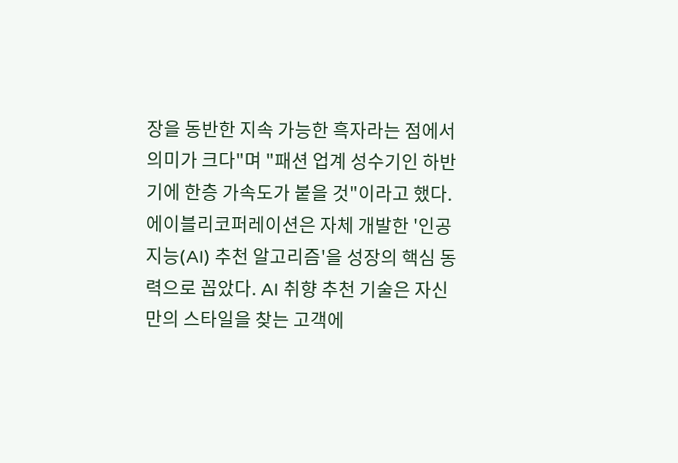장을 동반한 지속 가능한 흑자라는 점에서 의미가 크다"며 "패션 업계 성수기인 하반기에 한층 가속도가 붙을 것"이라고 했다. 에이블리코퍼레이션은 자체 개발한 '인공지능(AI) 추천 알고리즘'을 성장의 핵심 동력으로 꼽았다. AI 취향 추천 기술은 자신만의 스타일을 찾는 고객에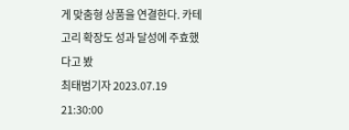게 맞춤형 상품을 연결한다. 카테고리 확장도 성과 달성에 주효했다고 봤
최태범기자 2023.07.19 21:30:00